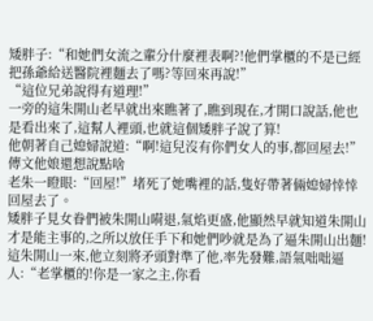矮胖子:“和她們女流之輩分什麼裡表啊?!他們掌櫃的不是已經把孫爺給送醫院裡麵去了嗎?等回來再說!”
“這位兄弟說得有道理!”
一旁的這朱開山老早就出來瞧著了,瞧到現在,才開口說話,他也是看出來了,這幫人裡頭,也就這個矮胖子說了算!
他朝著自己媳婦說道:“啊!這兒沒有你們女人的事,都回屋去!”
傳文他娘還想說點啥
老朱一瞪眼:“回屋!”堵死了她嘴裡的話,隻好帶著倆媳婦悻悻回屋去了。
矮胖子見女眷們被朱開山嗬退,氣焰更盛,他顯然早就知道朱開山才是能主事的,之所以放任手下和她們吵就是為了逼朱開山出麵!
這朱開山一來,他立刻將矛頭對準了他,率先發難,語氣咄咄逼人:“老掌櫃的!你是一家之主,你看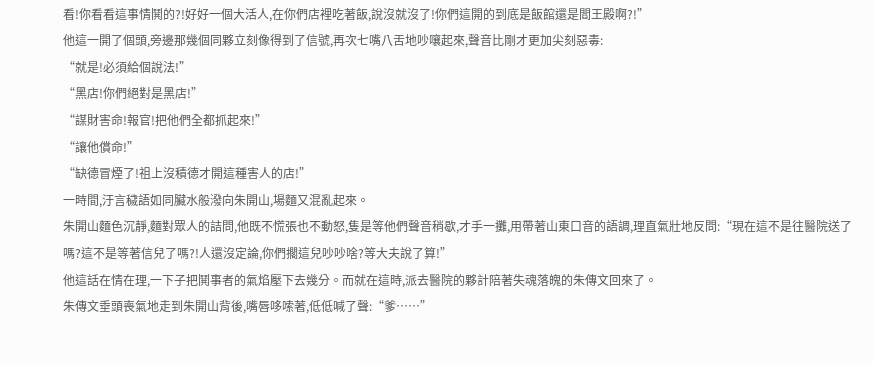看!你看看這事情鬨的?!好好一個大活人,在你們店裡吃著飯,說沒就沒了!你們這開的到底是飯館還是閻王殿啊?!”
他這一開了個頭,旁邊那幾個同夥立刻像得到了信號,再次七嘴八舌地吵嚷起來,聲音比剛才更加尖刻惡毒:
“就是!必須給個說法!”
“黑店!你們絕對是黑店!”
“謀財害命!報官!把他們全都抓起來!”
“讓他償命!”
“缺德冒煙了!祖上沒積德才開這種害人的店!”
一時間,汙言穢語如同臟水般潑向朱開山,場麵又混亂起來。
朱開山麵色沉靜,麵對眾人的詰問,他既不慌張也不動怒,隻是等他們聲音稍歇,才手一攤,用帶著山東口音的語調,理直氣壯地反問:“現在這不是往醫院送了嗎?這不是等著信兒了嗎?!人還沒定論,你們擱這兒吵吵啥?等大夫說了算!”
他這話在情在理,一下子把鬨事者的氣焰壓下去幾分。而就在這時,派去醫院的夥計陪著失魂落魄的朱傳文回來了。
朱傳文垂頭喪氣地走到朱開山背後,嘴唇哆嗦著,低低喊了聲:“爹……”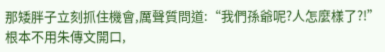那矮胖子立刻抓住機會,厲聲質問道:“我們孫爺呢?人怎麼樣了?!”
根本不用朱傳文開口,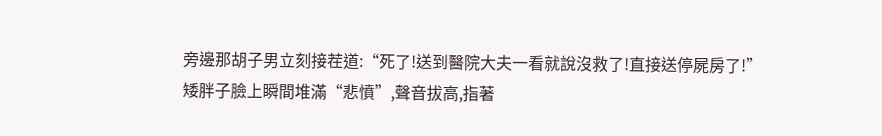旁邊那胡子男立刻接茬道:“死了!送到醫院大夫一看就說沒救了!直接送停屍房了!”
矮胖子臉上瞬間堆滿“悲憤”,聲音拔高,指著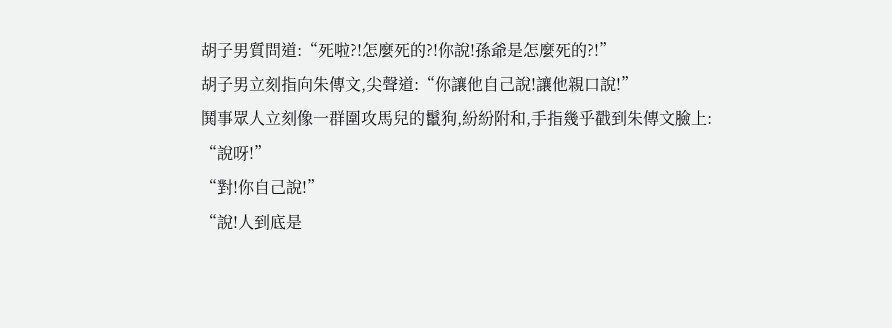胡子男質問道:“死啦?!怎麼死的?!你說!孫爺是怎麼死的?!”
胡子男立刻指向朱傳文,尖聲道:“你讓他自己說!讓他親口說!”
鬨事眾人立刻像一群圍攻馬兒的鬣狗,紛紛附和,手指幾乎戳到朱傳文臉上:
“說呀!”
“對!你自己說!”
“說!人到底是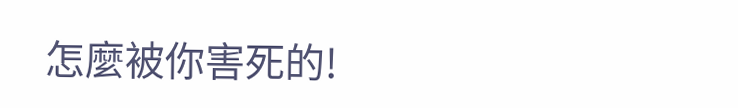怎麼被你害死的!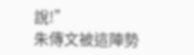說!”
朱傳文被這陣勢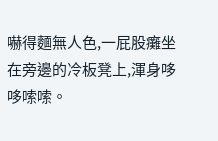嚇得麵無人色,一屁股癱坐在旁邊的冷板凳上,渾身哆哆嗦嗦。